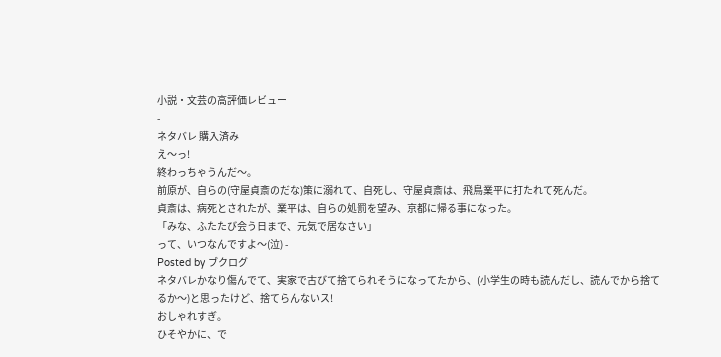小説・文芸の高評価レビュー
-
ネタバレ 購入済み
え〜っ!
終わっちゃうんだ〜。
前原が、自らの(守屋貞斎のだな)策に溺れて、自死し、守屋貞斎は、飛鳥業平に打たれて死んだ。
貞斎は、病死とされたが、業平は、自らの処罰を望み、京都に帰る事になった。
「みな、ふたたび会う日まで、元気で居なさい」
って、いつなんですよ〜(泣) -
Posted by ブクログ
ネタバレかなり傷んでて、実家で古びて捨てられそうになってたから、(小学生の時も読んだし、読んでから捨てるか〜)と思ったけど、捨てらんないス!
おしゃれすぎ。
ひそやかに、で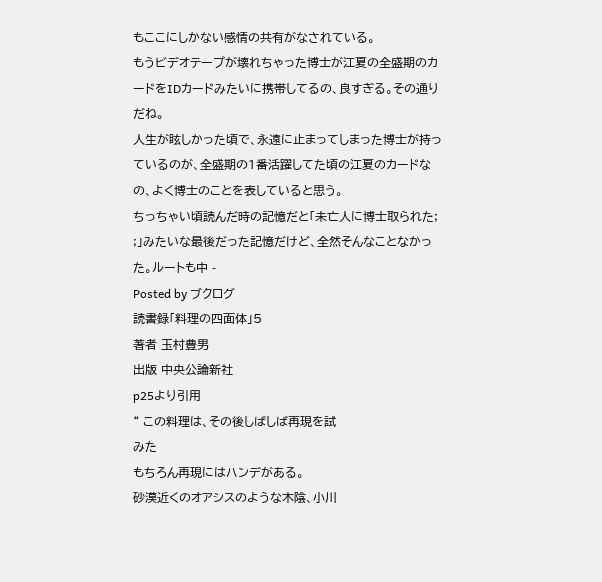もここにしかない感情の共有がなされている。
もうビデオテープが壊れちゃった博士が江夏の全盛期のカードをIDカードみたいに携帯してるの、良すぎる。その通りだね。
人生が眩しかった頃で、永遠に止まってしまった博士が持っているのが、全盛期の1番活躍してた頃の江夏のカードなの、よく博士のことを表していると思う。
ちっちゃい頃読んだ時の記憶だと「未亡人に博士取られた; ;」みたいな最後だった記憶だけど、全然そんなことなかった。ルートも中 -
Posted by ブクログ
読書録「料理の四面体」5
著者 玉村豊男
出版 中央公論新社
p25より引用
“ この料理は、その後しばしば再現を試
みた
もちろん再現にはハンデがある。
砂漠近くのオアシスのような木陰、小川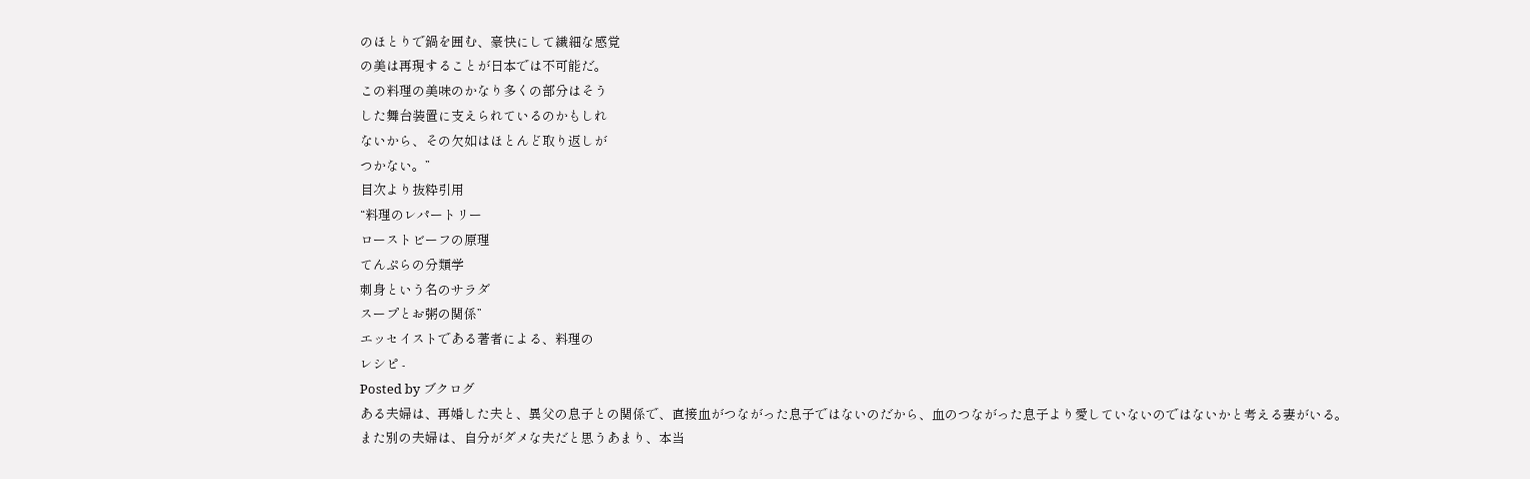のほとりで鍋を囲む、豪快にして繊細な感覚
の美は再現することが日本では不可能だ。
この料理の美味のかなり多くの部分はそう
した舞台装置に支えられているのかもしれ
ないから、その欠如はほとんど取り返しが
つかない。”
目次より抜粋引用
“料理のレパートリー
ローストビーフの原理
てんぷらの分類学
刺身という名のサラダ
スープとお粥の関係”
エッセイストである著者による、料理の
レシピ -
Posted by ブクログ
ある夫婦は、再婚した夫と、異父の息子との関係で、直接血がつながった息子ではないのだから、血のつながった息子より愛していないのではないかと考える妻がいる。
また別の夫婦は、自分がダメな夫だと思うあまり、本当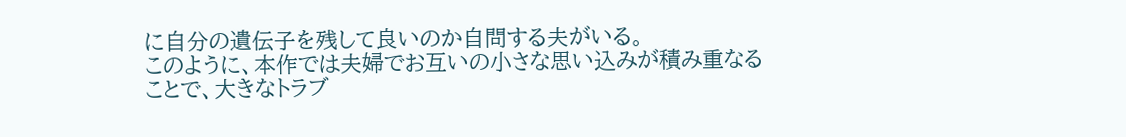に自分の遺伝子を残して良いのか自問する夫がいる。
このように、本作では夫婦でお互いの小さな思い込みが積み重なることで、大きなトラブ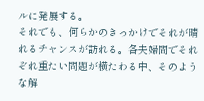ルに発展する。
それでも、何らかのきっかけでそれが晴れるチャンスが訪れる。各夫婦間でそれぞれ重たい問題が横たわる中、そのような解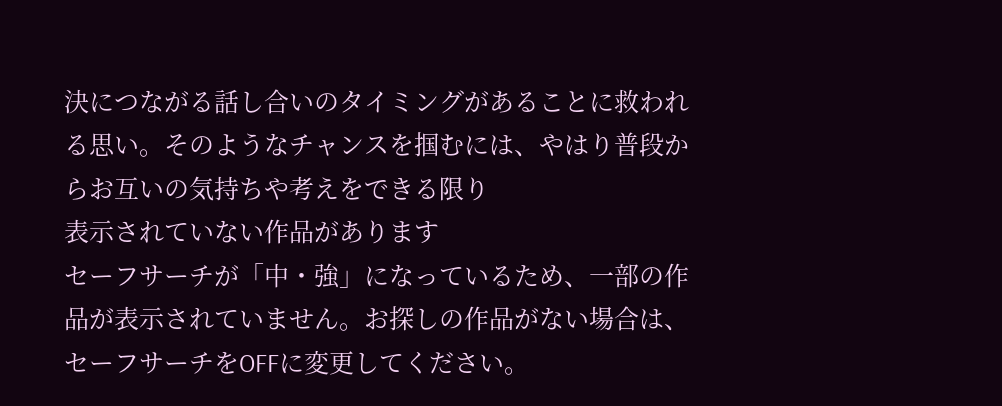決につながる話し合いのタイミングがあることに救われる思い。そのようなチャンスを掴むには、やはり普段からお互いの気持ちや考えをできる限り
表示されていない作品があります
セーフサーチが「中・強」になっているため、一部の作品が表示されていません。お探しの作品がない場合は、セーフサーチをOFFに変更してください。